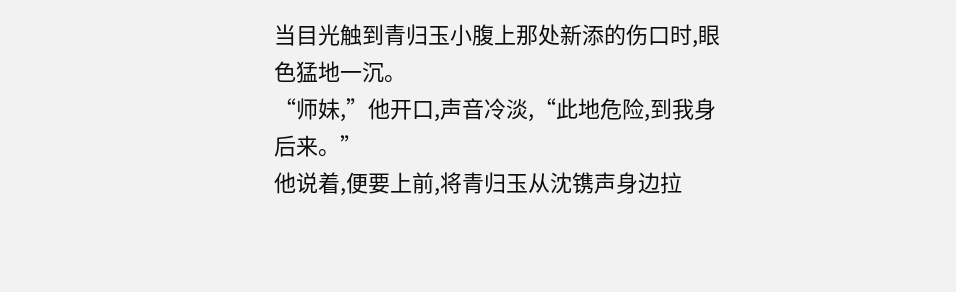当目光触到青归玉小腹上那处新添的伤口时,眼色猛地一沉。
“师妹,”他开口,声音冷淡,“此地危险,到我身后来。”
他说着,便要上前,将青归玉从沈镌声身边拉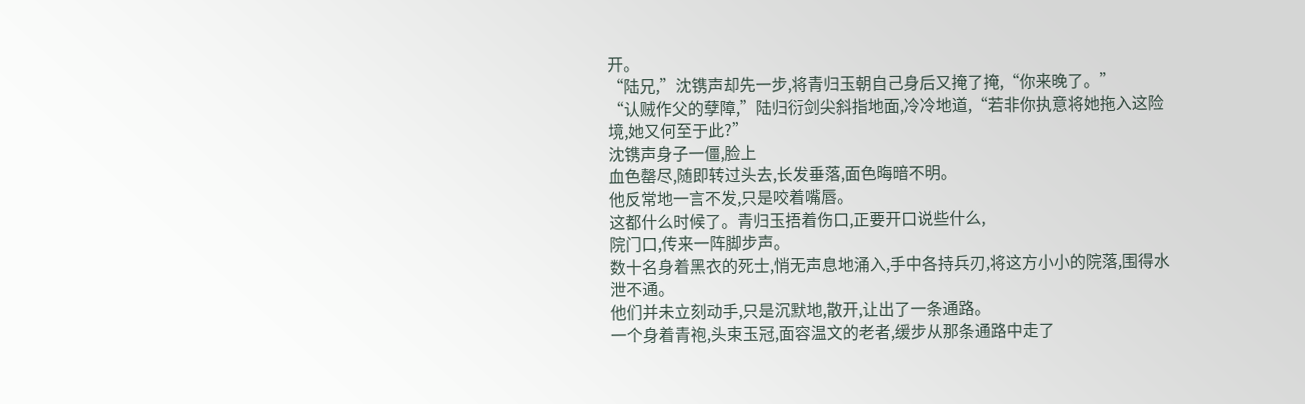开。
“陆兄,”沈镌声却先一步,将青归玉朝自己身后又掩了掩,“你来晚了。”
“认贼作父的孽障,”陆归衍剑尖斜指地面,冷冷地道,“若非你执意将她拖入这险境,她又何至于此?”
沈镌声身子一僵,脸上
血色罄尽,随即转过头去,长发垂落,面色晦暗不明。
他反常地一言不发,只是咬着嘴唇。
这都什么时候了。青归玉捂着伤口,正要开口说些什么,
院门口,传来一阵脚步声。
数十名身着黑衣的死士,悄无声息地涌入,手中各持兵刃,将这方小小的院落,围得水泄不通。
他们并未立刻动手,只是沉默地,散开,让出了一条通路。
一个身着青袍,头束玉冠,面容温文的老者,缓步从那条通路中走了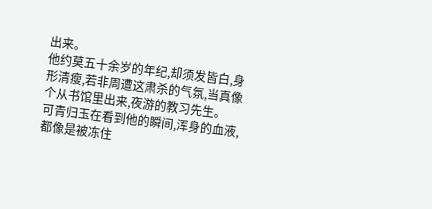出来。
他约莫五十余岁的年纪,却须发皆白,身形清瘦,若非周遭这肃杀的气氛,当真像个从书馆里出来,夜游的教习先生。
可青归玉在看到他的瞬间,浑身的血液,都像是被冻住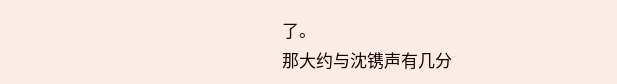了。
那大约与沈镌声有几分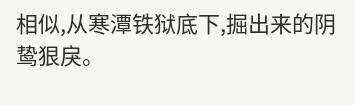相似,从寒潭铁狱底下,掘出来的阴鸷狠戾。